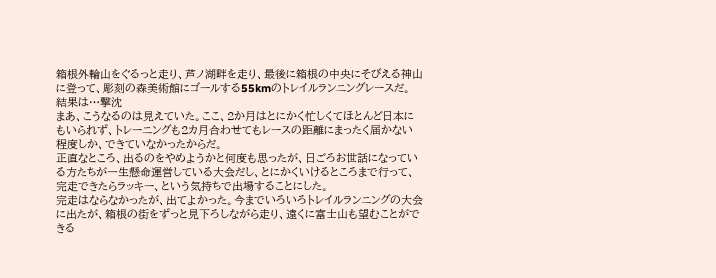箱根外輪山をぐるっと走り、芦ノ湖畔を走り、最後に箱根の中央にそびえる神山に登って、彫刻の森美術館にゴールする55kmのトレイルランニングレースだ。
結果は…撃沈
まあ、こうなるのは見えていた。ここ、2か月はとにかく忙しくてほとんど日本にもいられず、トレーニングも2カ月合わせてもレースの距離にまったく届かない程度しか、できていなかったからだ。
正直なところ、出るのをやめようかと何度も思ったが、日ごろお世話になっている方たちが一生懸命運営している大会だし、とにかくいけるところまで行って、完走できたらラッキー、という気持ちで出場することにした。
完走はならなかったが、出てよかった。今までいろいろトレイルランニングの大会に出たが、箱根の街をずっと見下ろしながら走り、遠くに富士山も望むことができる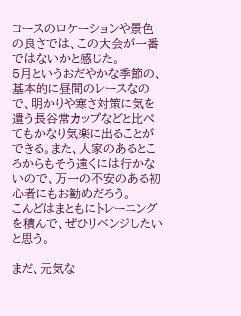コースのロケーションや景色の良さでは、この大会が一番ではないかと感じた。
5月というおだやかな季節の、基本的に昼間のレースなので、明かりや寒さ対策に気を遣う長谷常カップなどと比べてもかなり気楽に出ることができる。また、人家のあるところからもそう遠くには行かないので、万一の不安のある初心者にもお勧めだろう。
こんどはまともにトレーニングを積んで、ぜひリベンジしたいと思う。

まだ、元気な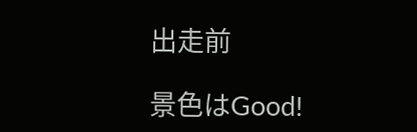出走前

景色はGood!